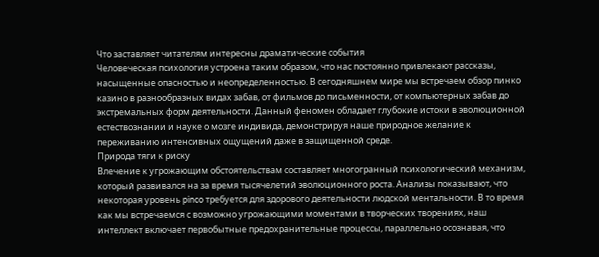Что заставляет читателям интересны драматические события
Человеческая психология устроена таким образом, что нас постоянно привлекают рассказы, насыщенные опасностью и неопределенностью. В сегодняшнем мире мы встречаем обзор пинко казино в разнообразных видах забав, от фильмов до письменности, от компьютерных забав до экстремальных форм деятельности. Данный феномен обладает глубокие истоки в эволюционной естествознании и науке о мозге индивида, демонстрируя наше природное желание к переживанию интенсивных ощущений даже в защищенной среде.
Природа тяги к риску
Влечение к угрожающим обстоятельствам составляет многогранный психологический механизм, который развивался на за время тысячелетий эволюционного роста. Анализы показывают, что некоторая уровень pinco требуется для здорового деятельности людской ментальности. В то время как мы встречаемся с возможно угрожающими моментами в творческих творениях, наш интеллект включает первобытные предохранительные процессы, параллельно осознавая, что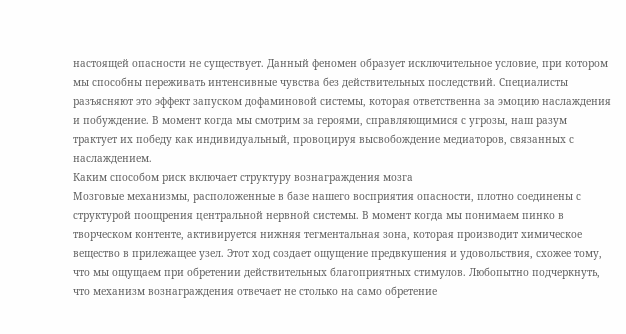настоящей опасности не существует. Данный феномен образует исключительное условие, при котором мы способны переживать интенсивные чувства без действительных последствий. Специалисты разъясняют это эффект запуском дофаминовой системы, которая ответственна за эмоцию наслаждения и побуждение. В момент когда мы смотрим за героями, справляющимися с угрозы, наш разум трактует их победу как индивидуальный, провоцируя высвобождение медиаторов, связанных с наслаждением.
Каким способом риск включает структуру вознаграждения мозга
Мозговые механизмы, расположенные в базе нашего восприятия опасности, плотно соединены с структурой поощрения центральной нервной системы. В момент когда мы понимаем пинко в творческом контенте, активируется нижняя тегментальная зона, которая производит химическое вещество в прилежащее узел. Этот ход создает ощущение предвкушения и удовольствия, схожее тому, что мы ощущаем при обретении действительных благоприятных стимулов. Любопытно подчеркнуть, что механизм вознаграждения отвечает не столько на само обретение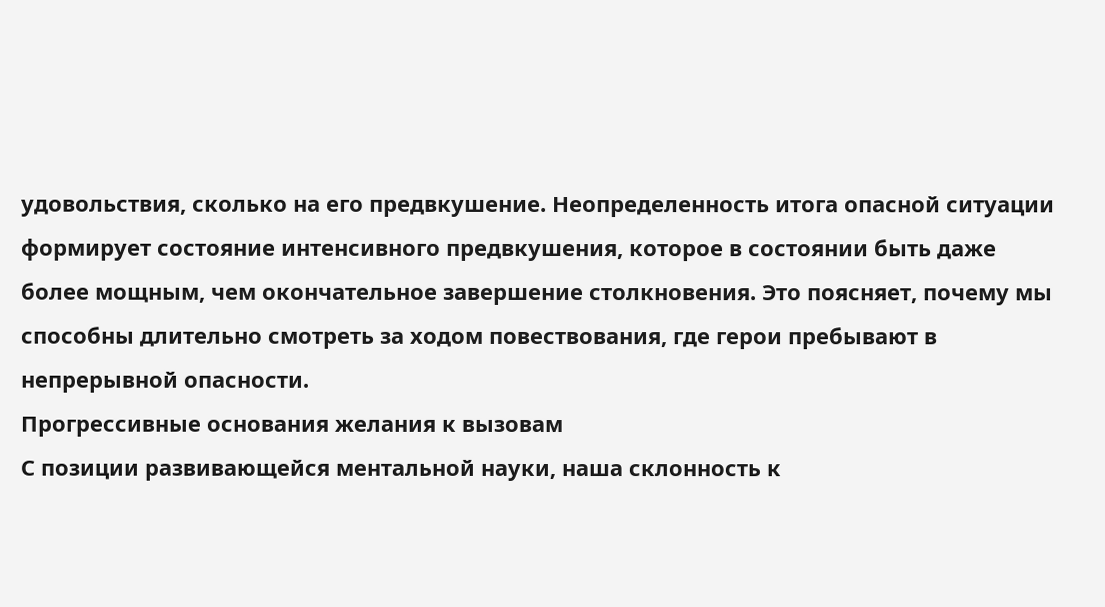удовольствия, сколько на его предвкушение. Неопределенность итога опасной ситуации формирует состояние интенсивного предвкушения, которое в состоянии быть даже более мощным, чем окончательное завершение столкновения. Это поясняет, почему мы способны длительно смотреть за ходом повествования, где герои пребывают в непрерывной опасности.
Прогрессивные основания желания к вызовам
С позиции развивающейся ментальной науки, наша склонность к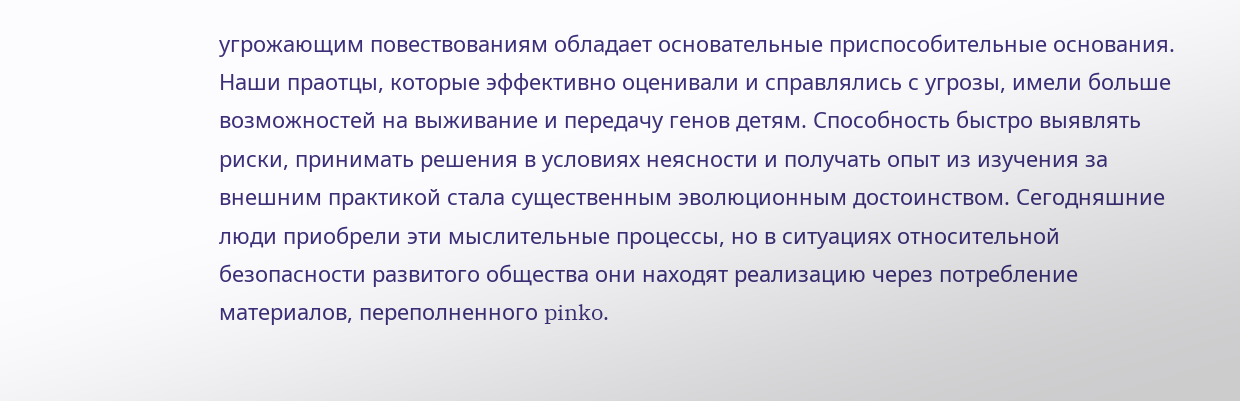угрожающим повествованиям обладает основательные приспособительные основания. Наши праотцы, которые эффективно оценивали и справлялись с угрозы, имели больше возможностей на выживание и передачу генов детям. Способность быстро выявлять риски, принимать решения в условиях неясности и получать опыт из изучения за внешним практикой стала существенным эволюционным достоинством. Сегодняшние люди приобрели эти мыслительные процессы, но в ситуациях относительной безопасности развитого общества они находят реализацию через потребление материалов, переполненного pinko.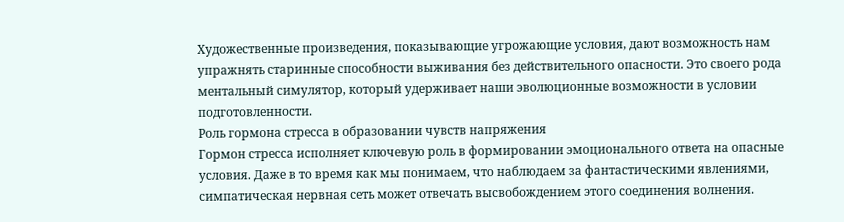Художественные произведения, показывающие угрожающие условия, дают возможность нам упражнять старинные способности выживания без действительного опасности. Это своего рода ментальный симулятор, который удерживает наши эволюционные возможности в условии подготовленности.
Роль гормона стресса в образовании чувств напряжения
Гормон стресса исполняет ключевую роль в формировании эмоционального ответа на опасные условия. Даже в то время как мы понимаем, что наблюдаем за фантастическими явлениями, симпатическая нервная сеть может отвечать высвобождением этого соединения волнения.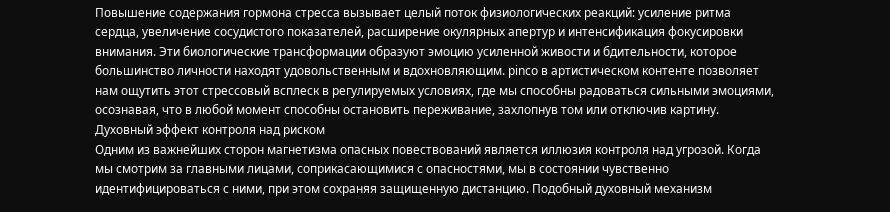Повышение содержания гормона стресса вызывает целый поток физиологических реакций: усиление ритма сердца, увеличение сосудистого показателей, расширение окулярных апертур и интенсификация фокусировки внимания. Эти биологические трансформации образуют эмоцию усиленной живости и бдительности, которое большинство личности находят удовольственным и вдохновляющим. pinco в артистическом контенте позволяет нам ощутить этот стрессовый всплеск в регулируемых условиях, где мы способны радоваться сильными эмоциями, осознавая, что в любой момент способны остановить переживание, захлопнув том или отключив картину.
Духовный эффект контроля над риском
Одним из важнейших сторон магнетизма опасных повествований является иллюзия контроля над угрозой. Когда мы смотрим за главными лицами, соприкасающимися с опасностями, мы в состоянии чувственно идентифицироваться с ними, при этом сохраняя защищенную дистанцию. Подобный духовный механизм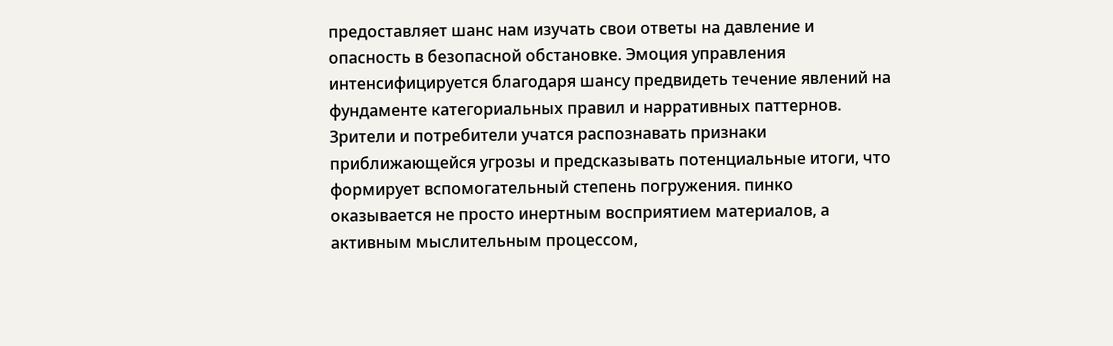предоставляет шанс нам изучать свои ответы на давление и опасность в безопасной обстановке. Эмоция управления интенсифицируется благодаря шансу предвидеть течение явлений на фундаменте категориальных правил и нарративных паттернов. Зрители и потребители учатся распознавать признаки приближающейся угрозы и предсказывать потенциальные итоги, что формирует вспомогательный степень погружения. пинко оказывается не просто инертным восприятием материалов, а активным мыслительным процессом,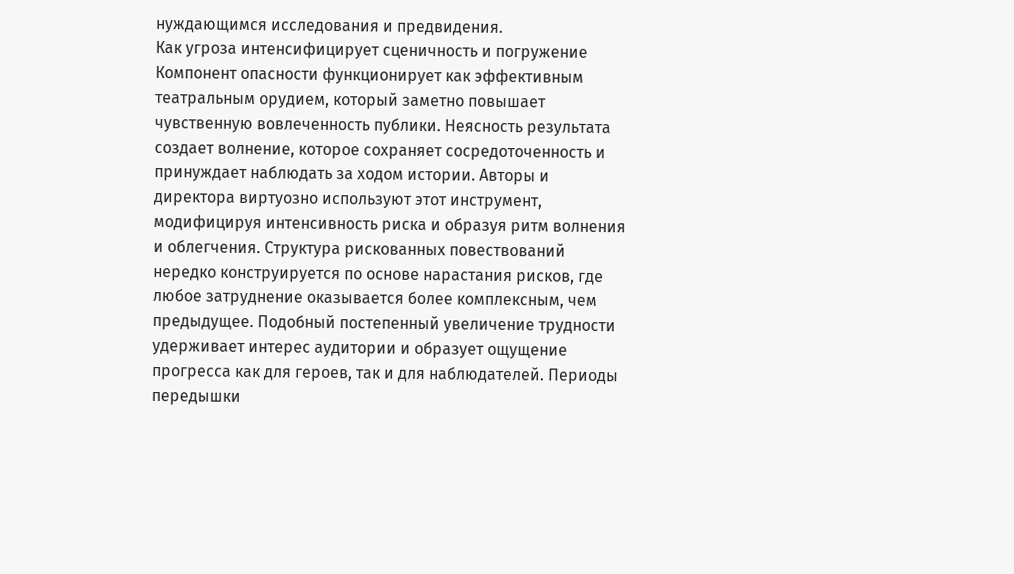нуждающимся исследования и предвидения.
Как угроза интенсифицирует сценичность и погружение
Компонент опасности функционирует как эффективным театральным орудием, который заметно повышает чувственную вовлеченность публики. Неясность результата создает волнение, которое сохраняет сосредоточенность и принуждает наблюдать за ходом истории. Авторы и директора виртуозно используют этот инструмент, модифицируя интенсивность риска и образуя ритм волнения и облегчения. Структура рискованных повествований нередко конструируется по основе нарастания рисков, где любое затруднение оказывается более комплексным, чем предыдущее. Подобный постепенный увеличение трудности удерживает интерес аудитории и образует ощущение прогресса как для героев, так и для наблюдателей. Периоды передышки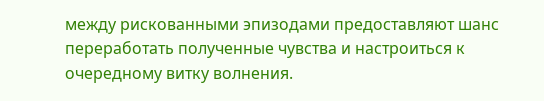между рискованными эпизодами предоставляют шанс переработать полученные чувства и настроиться к очередному витку волнения.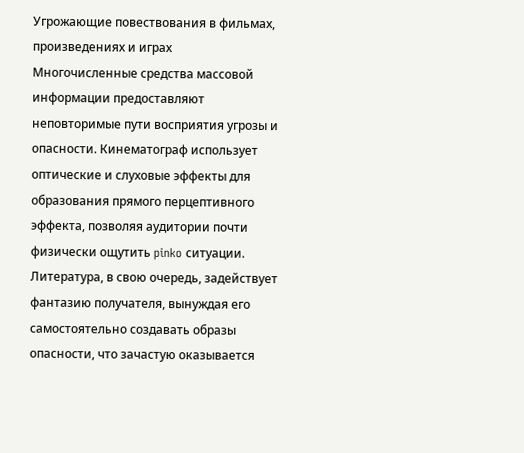Угрожающие повествования в фильмах, произведениях и играх
Многочисленные средства массовой информации предоставляют неповторимые пути восприятия угрозы и опасности. Кинематограф использует оптические и слуховые эффекты для образования прямого перцептивного эффекта, позволяя аудитории почти физически ощутить pinko ситуации. Литература, в свою очередь, задействует фантазию получателя, вынуждая его самостоятельно создавать образы опасности, что зачастую оказывается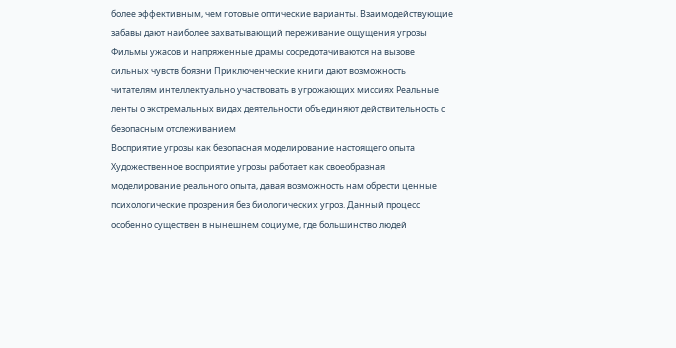более эффективным, чем готовые оптические варианты. Взаимодействующие забавы дают наиболее захватывающий переживание ощущения угрозы Фильмы ужасов и напряженные драмы сосредотачиваются на вызове сильных чувств боязни Приключенческие книги дают возможность читателям интеллектуально участвовать в угрожающих миссиях Реальные ленты о экстремальных видах деятельности объединяют действительность с безопасным отслеживанием
Восприятие угрозы как безопасная моделирование настоящего опыта
Художественное восприятие угрозы работает как своеобразная моделирование реального опыта, давая возможность нам обрести ценные психологические прозрения без биологических угроз. Данный процесс особенно существен в нынешнем социуме, где большинство людей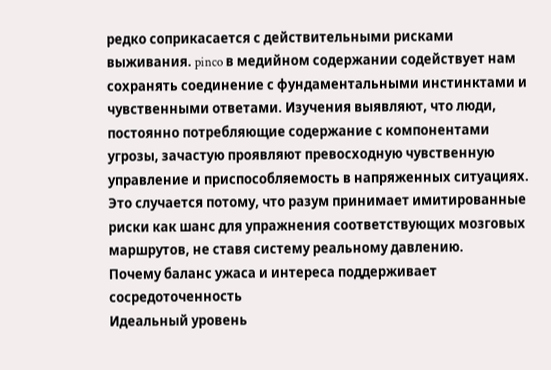редко соприкасается с действительными рисками выживания. pinco в медийном содержании содействует нам сохранять соединение с фундаментальными инстинктами и чувственными ответами. Изучения выявляют, что люди, постоянно потребляющие содержание с компонентами угрозы, зачастую проявляют превосходную чувственную управление и приспособляемость в напряженных ситуациях. Это случается потому, что разум принимает имитированные риски как шанс для упражнения соответствующих мозговых маршрутов, не ставя систему реальному давлению.
Почему баланс ужаса и интереса поддерживает сосредоточенность
Идеальный уровень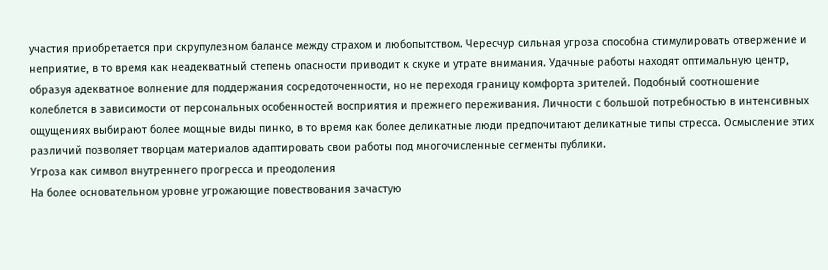участия приобретается при скрупулезном балансе между страхом и любопытством. Чересчур сильная угроза способна стимулировать отвержение и неприятие, в то время как неадекватный степень опасности приводит к скуке и утрате внимания. Удачные работы находят оптимальную центр, образуя адекватное волнение для поддержания сосредоточенности, но не переходя границу комфорта зрителей. Подобный соотношение колеблется в зависимости от персональных особенностей восприятия и прежнего переживания. Личности с большой потребностью в интенсивных ощущениях выбирают более мощные виды пинко, в то время как более деликатные люди предпочитают деликатные типы стресса. Осмысление этих различий позволяет творцам материалов адаптировать свои работы под многочисленные сегменты публики.
Угроза как символ внутреннего прогресса и преодоления
На более основательном уровне угрожающие повествования зачастую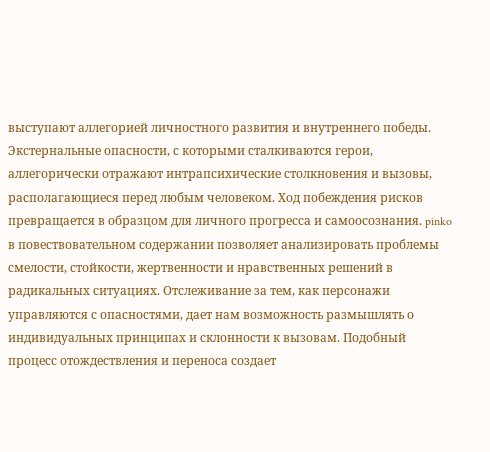выступают аллегорией личностного развития и внутреннего победы. Экстернальные опасности, с которыми сталкиваются герои, аллегорически отражают интрапсихические столкновения и вызовы, располагающиеся перед любым человеком. Ход побеждения рисков превращается в образцом для личного прогресса и самоосознания. pinko в повествовательном содержании позволяет анализировать проблемы смелости, стойкости, жертвенности и нравственных решений в радикальных ситуациях. Отслеживание за тем, как персонажи управляются с опасностями, дает нам возможность размышлять о индивидуальных принципах и склонности к вызовам. Подобный процесс отождествления и переноса создает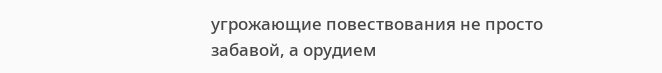угрожающие повествования не просто забавой, а орудием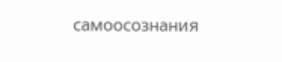самоосознания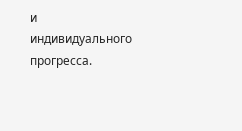и индивидуального прогресса.